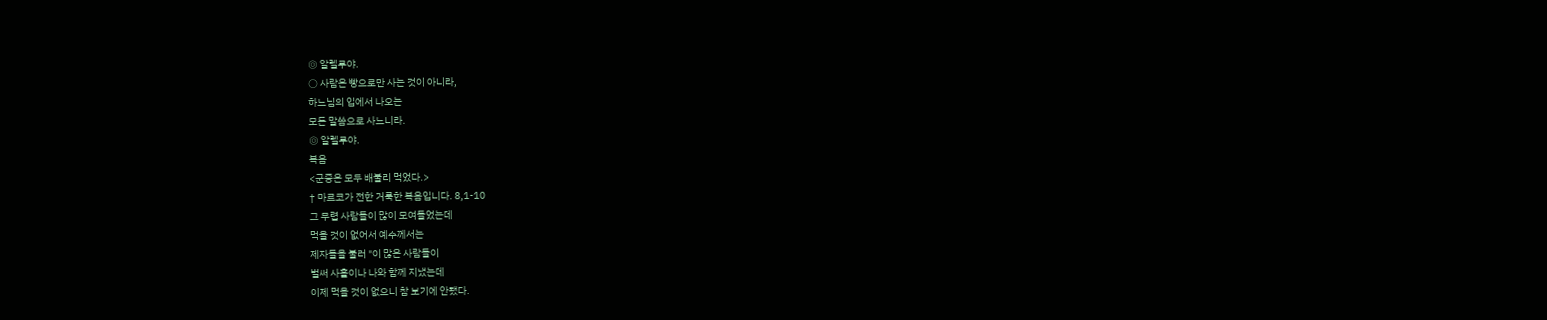◎ 알렐루야.
○ 사람은 빵으로만 사는 것이 아니라,
하느님의 입에서 나오는
모든 말씀으로 사느니라.
◎ 알렐루야.
복음
<군중은 모두 배불리 먹었다.>
† 마르코가 전한 거룩한 복음입니다. 8,1-10
그 무렵 사람들이 많이 모여들었는데
먹을 것이 없어서 예수께서는
제자들을 불러 "이 많은 사람들이
벌써 사흘이나 나와 함께 지냈는데
이제 먹을 것이 없으니 참 보기에 안됐다.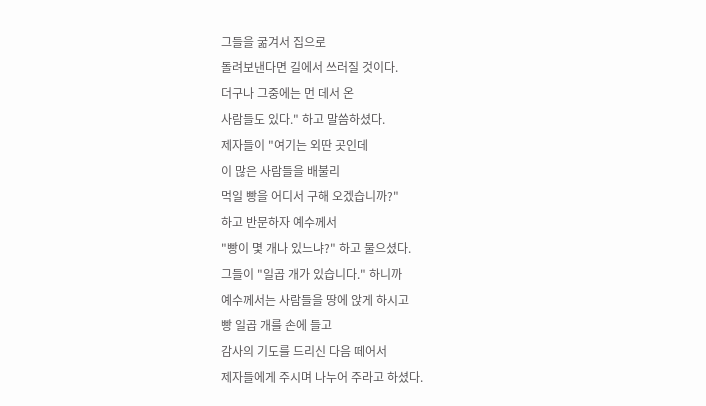그들을 굶겨서 집으로
돌려보낸다면 길에서 쓰러질 것이다.
더구나 그중에는 먼 데서 온
사람들도 있다." 하고 말씀하셨다.
제자들이 "여기는 외딴 곳인데
이 많은 사람들을 배불리
먹일 빵을 어디서 구해 오겠습니까?"
하고 반문하자 예수께서
"빵이 몇 개나 있느냐?" 하고 물으셨다.
그들이 "일곱 개가 있습니다." 하니까
예수께서는 사람들을 땅에 앉게 하시고
빵 일곱 개를 손에 들고
감사의 기도를 드리신 다음 떼어서
제자들에게 주시며 나누어 주라고 하셨다.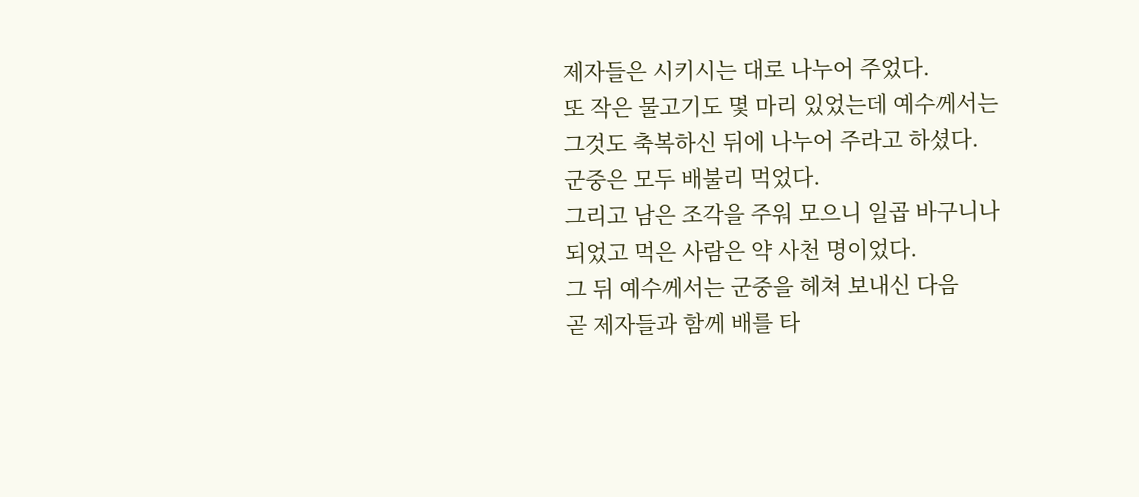제자들은 시키시는 대로 나누어 주었다.
또 작은 물고기도 몇 마리 있었는데 예수께서는
그것도 축복하신 뒤에 나누어 주라고 하셨다.
군중은 모두 배불리 먹었다.
그리고 남은 조각을 주워 모으니 일곱 바구니나
되었고 먹은 사람은 약 사천 명이었다.
그 뒤 예수께서는 군중을 헤쳐 보내신 다음
곧 제자들과 함께 배를 타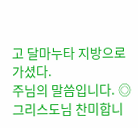고 달마누타 지방으로 가셨다.
주님의 말씀입니다. ◎ 그리스도님 찬미합니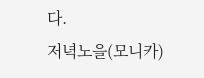다.
저녁노을(모니카)